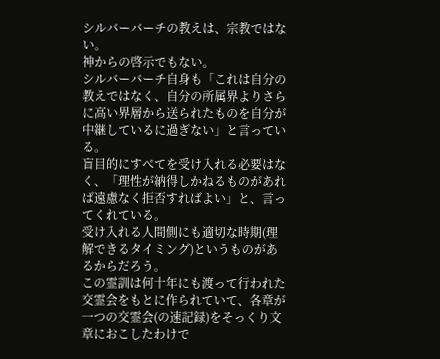シルバーバーチの教えは、宗教ではない。
神からの啓示でもない。
シルバーバーチ自身も「これは自分の教えではなく、自分の所属界よりさらに高い界層から送られたものを自分が中継しているに過ぎない」と言っている。
盲目的にすべてを受け入れる必要はなく、「理性が納得しかねるものがあれば遠慮なく拒否すればよい」と、言ってくれている。
受け入れる人間側にも適切な時期(理解できるタイミング)というものがあるからだろう。
この霊訓は何十年にも渡って行われた交霊会をもとに作られていて、各章が一つの交霊会(の速記録)をそっくり文章におこしたわけで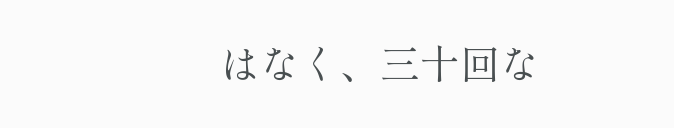はなく、三十回な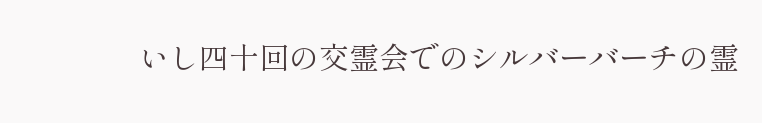いし四十回の交霊会でのシルバーバーチの霊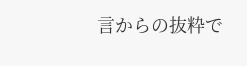言からの抜粋で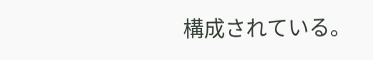構成されている。